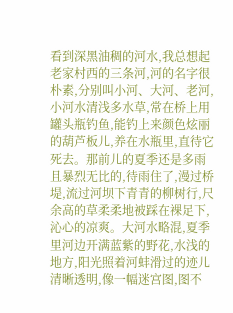看到深黑油稠的河水,我总想起老家村西的三条河,河的名字很朴素,分别叫小河、大河、老河,小河水清浅多水草,常在桥上用罐头瓶钓鱼,能钓上来颜色炫丽的葫芦板儿,养在水瓶里,直待它死去。那前儿的夏季还是多雨且暴烈无比的,待雨住了,漫过桥堤,流过河坝下青青的柳树行,尺余高的草柔柔地被踩在裸足下,沁心的凉爽。大河水略混,夏季里河边开满蓝紫的野花,水浅的地方,阳光照着河蚌滑过的迹儿清晰透明,像一幅迷宫图,图不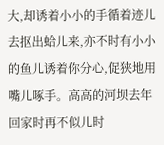大,却诱着小小的手循着迹儿去抠出蛤儿来,亦不时有小小的鱼儿诱着你分心,促狭地用嘴儿啄手。高高的河坝去年回家时再不似儿时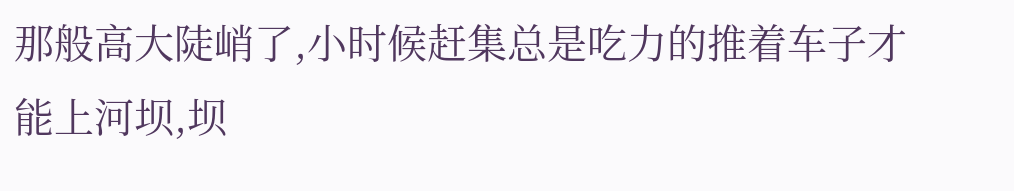那般高大陡峭了,小时候赶集总是吃力的推着车子才能上河坝,坝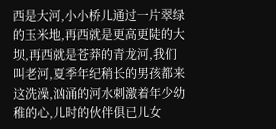西是大河,小小桥儿通过一片翠绿的玉米地,再西就是更高更陡的大坝,再西就是苍莽的青龙河,我们叫老河,夏季年纪稍长的男孩都来这洗澡,汹涌的河水刺激着年少幼稚的心,儿时的伙伴俱已儿女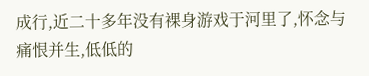成行,近二十多年没有裸身游戏于河里了,怀念与痛恨并生,低低的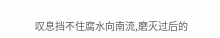叹息挡不住腐水向南流,磨灭过后的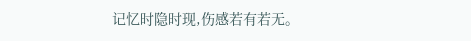记忆时隐时现,伤感若有若无。